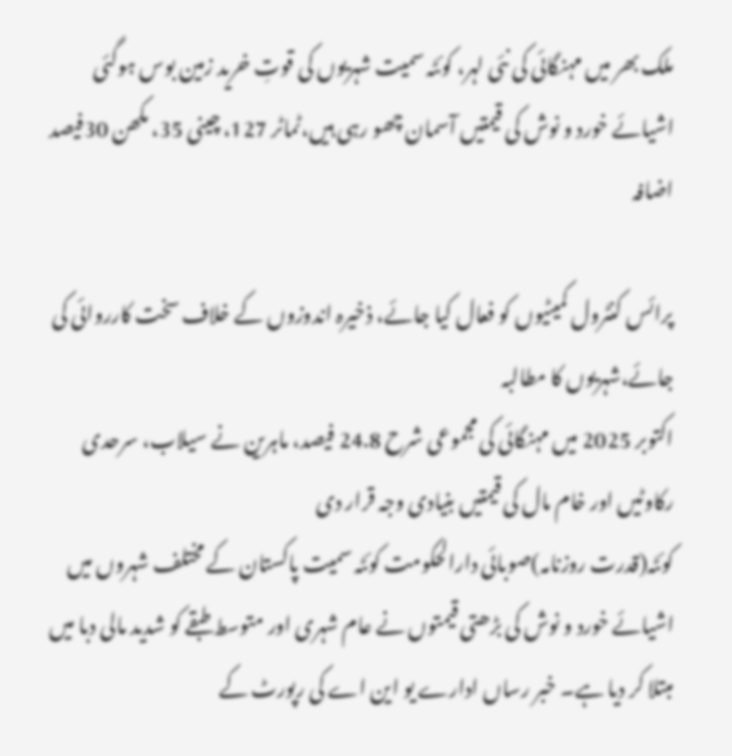ملک بھر میں مہنگائی کی نئی لہر، کوئٹہ سمیت شہریوں کی قوتِ خرید زمین بوس ہوگئی
اشیائے خورد و نوش کی قیمتیں آسمان چھو رہی ہیں،ٹماٹر 127، چینی 35، مکھن 30فیصد اضافہ

پرائس کنٹرول کمیٹیوں کو فعال کیا جائے، ذخیرہ اندوزوں کے خلاف سخت کارروائی کی جائے،شہریوں کا مطالبہ
اکتوبر 2025 میں مہنگائی کی مجموعی شرح 24.8 فیصد، ماہرین نے سیلاب، سرحدی رکاوٹیں اور خام مال کی قیمتیں بنیادی وجہ قرار دی
کوئٹہ(قدرت روزنامہ)صوبائی دارالحکومت کوئٹہ سمیت پاکستان کے مختلف شہروں میں اشیائے خورد و نوش کی بڑھتی قیمتوں نے عام شہری اور متوسط طبقے کو شدید مالی دبا میں مبتلا کر دیا ہے۔ خبر رساں ادارے یو این اے کی رپورٹ کے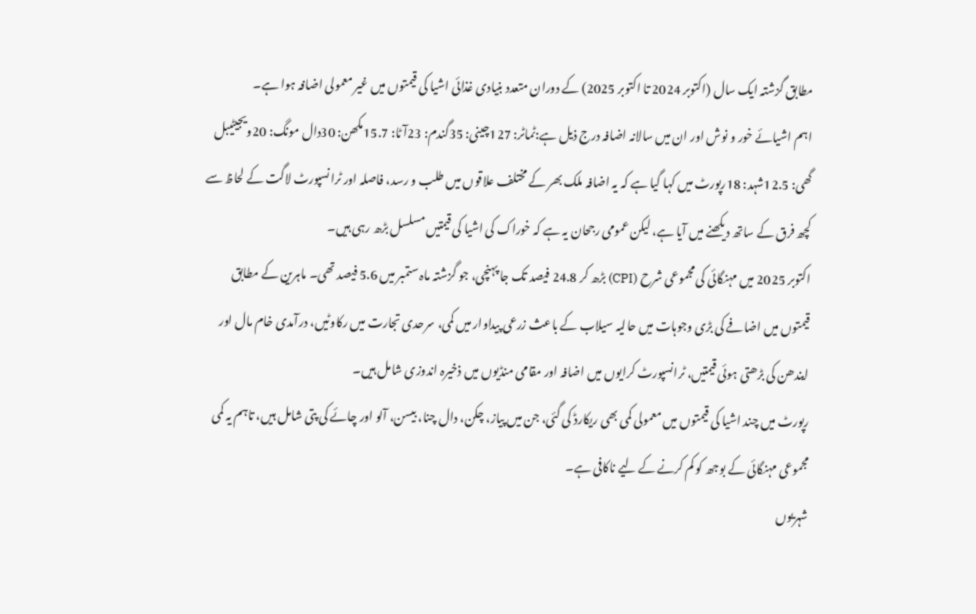مطابق گزشتہ ایک سال (اکتوبر 2024 تا اکتوبر 2025) کے دوران متعدد بنیادی غذائی اشیا کی قیمتوں میں غیر معمولی اضافہ ہوا ہے۔
اہم اشیائے خور و نوش اور ان میں سالانہ اضافہ درج ذیل ہے:ٹماٹر: 127چینی: 35گندم: 23آٹا: 15.7مکھن: 30دال مونگ: 20ویجیٹیبل گھی: 12.5شہد: 18رپورٹ میں کہا گیا ہے کہ یہ اضافہ ملک بھر کے مختلف علاقوں میں طلب و رسد، فاصلہ اور ٹرانسپورٹ لاگت کے لحاظ سے کچھ فرق کے ساتھ دیکھنے میں آیا ہے، لیکن عمومی رجحان یہ ہے کہ خوراک کی اشیا کی قیمتیں مسلسل بڑھ رہی ہیں۔
اکتوبر 2025 میں مہنگائی کی مجموعی شرح (CPI) بڑھ کر 24.8 فیصد تک جا پہنچی، جو گزشتہ ماہ ستمبر میں 5.6 فیصد تھی۔ ماہرین کے مطابق قیمتوں میں اضافے کی بڑی وجوہات میں حالیہ سیلاب کے باعث زرعی پیداوار میں کمی، سرحدی تجارت میں رکاوٹیں، درآمدی خام مال اور ایندھن کی بڑھتی ہوئی قیمتیں، ٹرانسپورٹ کرایوں میں اضافہ اور مقامی منڈیوں میں ذخیرہ اندوزی شامل ہیں۔
رپورٹ میں چند اشیا کی قیمتوں میں معمولی کمی بھی ریکارڈ کی گئی، جن میں پیاز، چکن، دال چنا، بیسن، آلو اور چائے کی پتی شامل ہیں، تاہم یہ کمی مجموعی مہنگائی کے بوجھ کو کم کرنے کے لیے ناکافی ہے۔
شہریوں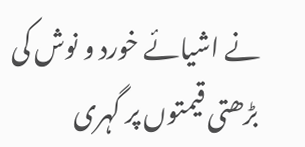نے اشیائے خورد و نوش کی بڑھتی قیمتوں پر گہری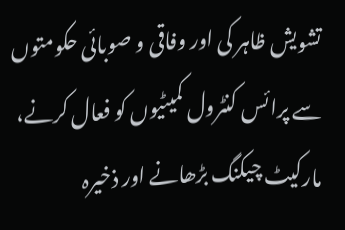تشویش ظاہر کی اور وفاقی و صوبائی حکومتوں سے پرائس کنٹرول کمیٹیوں کو فعال کرنے، مارکیٹ چیکنگ بڑھانے اور ذخیرہ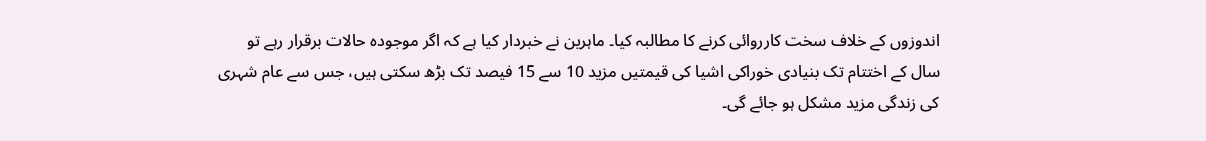اندوزوں کے خلاف سخت کارروائی کرنے کا مطالبہ کیا۔ ماہرین نے خبردار کیا ہے کہ اگر موجودہ حالات برقرار رہے تو سال کے اختتام تک بنیادی خوراکی اشیا کی قیمتیں مزید 10 سے 15 فیصد تک بڑھ سکتی ہیں، جس سے عام شہری کی زندگی مزید مشکل ہو جائے گی۔